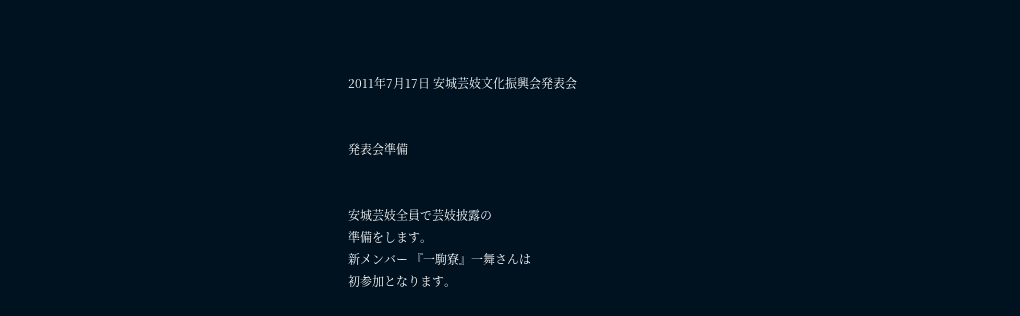2011年7月17日 安城芸妓文化振興会発表会


発表会準備


安城芸妓全員で芸妓披露の
準備をします。
新メンバー 『一駒寮』一舞さんは
初参加となります。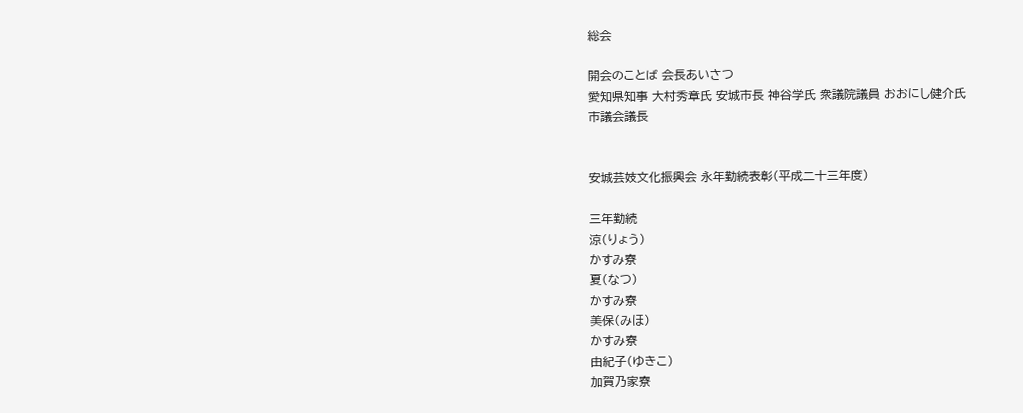総会

開会のことば 会長あいさつ
愛知県知事 大村秀章氏 安城市長 神谷学氏 衆議院議員 おおにし健介氏
市議会議長


安城芸妓文化振興会 永年勤続表彰(平成二十三年度)

三年勤続
涼(りょう)
かすみ寮
夏(なつ)
かすみ寮
美保(みほ)
かすみ寮
由紀子(ゆきこ)
加賀乃家寮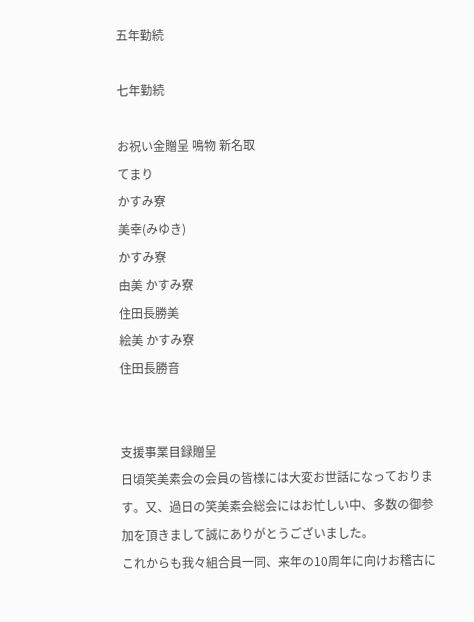五年勤続

七年勤続

お祝い金贈呈 鳴物 新名取
てまり
かすみ寮
美幸(みゆき)
かすみ寮
由美 かすみ寮
住田長勝美
絵美 かすみ寮
住田長勝音


支援事業目録贈呈
日頃笑美素会の会員の皆様には大変お世話になっております。又、過日の笑美素会総会にはお忙しい中、多数の御参加を頂きまして誠にありがとうございました。
これからも我々組合員一同、来年の10周年に向けお稽古に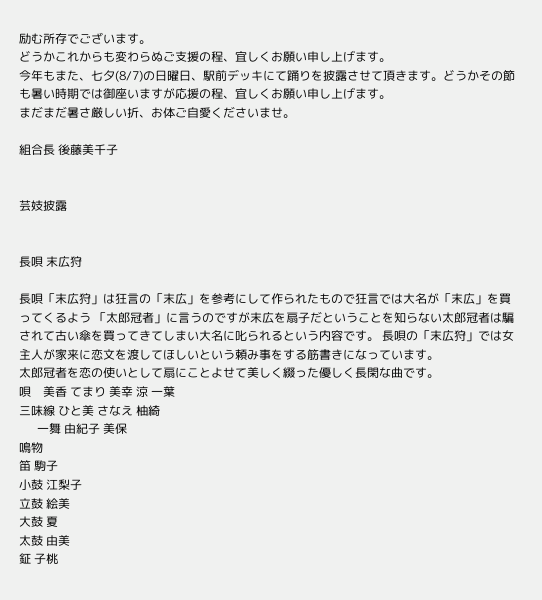励む所存でございます。
どうかこれからも変わらぬご支援の程、宜しくお願い申し上げます。
今年もまた、七夕(8/7)の日曜日、駅前デッキにて踊りを披露させて頂きます。どうかその節も暑い時期では御座いますが応援の程、宜しくお願い申し上げます。
まだまだ暑さ厳しい折、お体ご自愛くださいませ。

組合長 後藤美千子


芸妓披露


長唄 末広狩

長唄「末広狩」は狂言の「末広」を参考にして作られたもので狂言では大名が「末広」を買ってくるよう 「太郎冠者」に言うのですが末広を扇子だということを知らない太郎冠者は騙されて古い傘を買ってきてしまい大名に叱られるという内容です。 長唄の「末広狩」では女主人が家来に恋文を渡してほしいという頼み事をする筋書きになっています。
太郎冠者を恋の使いとして扇にことよせて美しく綴った優しく長閑な曲です。
唄    美香 てまり 美幸 涼 一葉
三味線 ひと美 さなえ 柚綺
      一舞 由紀子 美保
鳴物
笛 駒子
小鼓 江梨子
立鼓 絵美
大鼓 夏
太鼓 由美
鉦 子桃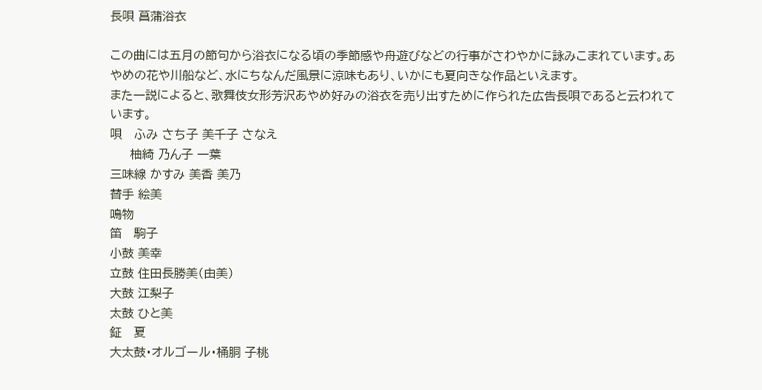長唄 菖蒲浴衣

この曲には五月の節句から浴衣になる頃の季節感や舟遊びなどの行事がさわやかに詠みこまれています。あやめの花や川船など、水にちなんだ風景に涼味もあり、いかにも夏向きな作品といえます。
また一説によると、歌舞伎女形芳沢あやめ好みの浴衣を売り出すために作られた広告長唄であると云われています。
唄   ふみ さち子 美千子 さなえ
     柚綺 乃ん子 一葉
三味線 かすみ 美香 美乃
替手 絵美
鳴物
笛   駒子
小鼓 美幸
立鼓 住田長勝美(由美)
大鼓 江梨子
太鼓 ひと美
鉦   夏
大太鼓・オルゴール・桶胴 子桃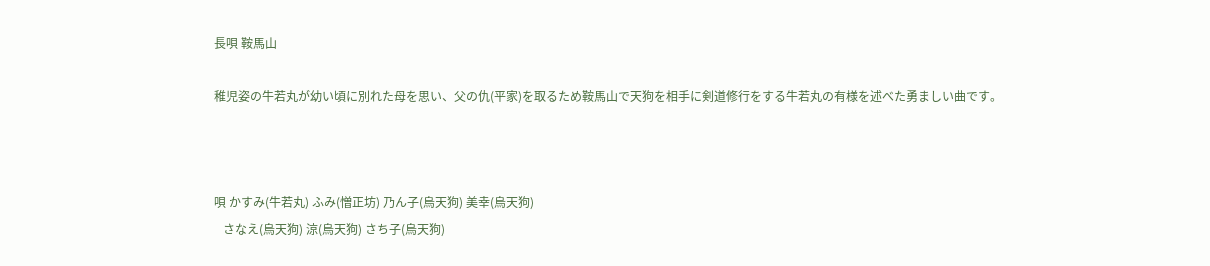長唄 鞍馬山

稚児姿の牛若丸が幼い頃に別れた母を思い、父の仇(平家)を取るため鞍馬山で天狗を相手に剣道修行をする牛若丸の有様を述べた勇ましい曲です。



唄 かすみ(牛若丸) ふみ(憎正坊) 乃ん子(烏天狗) 美幸(烏天狗)
   さなえ(烏天狗) 涼(烏天狗) さち子(烏天狗)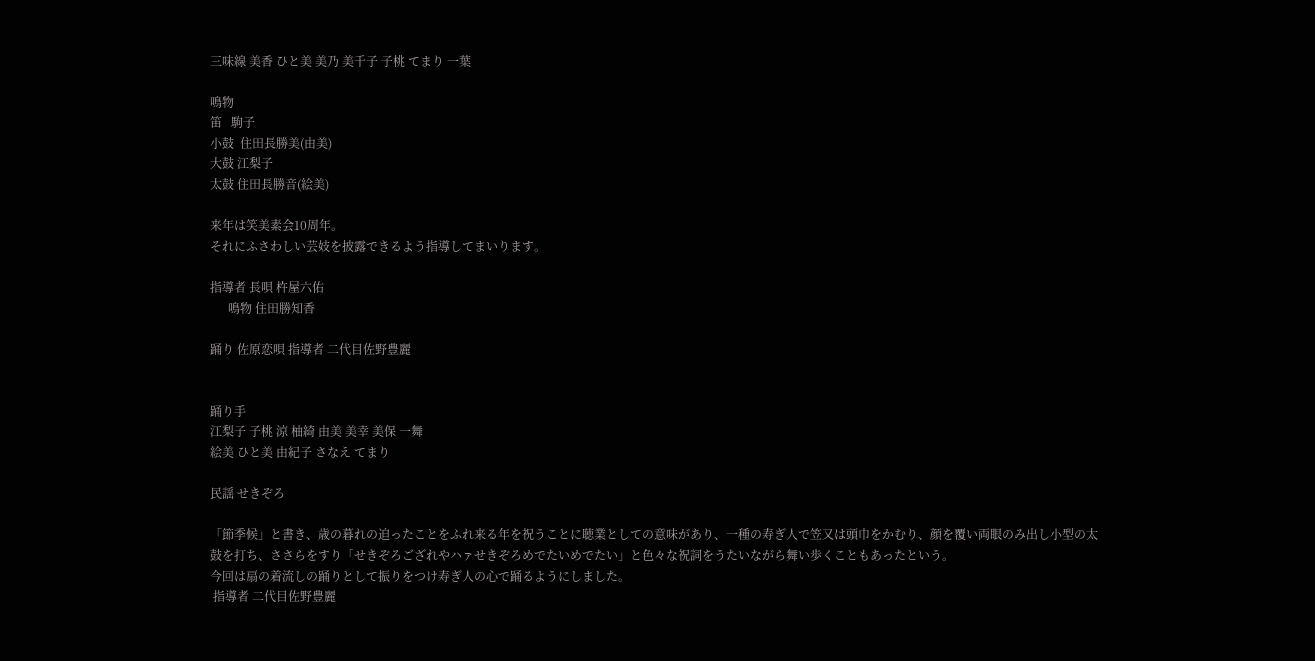三味線 美香 ひと美 美乃 美千子 子桃 てまり 一葉

鳴物
笛   駒子
小鼓  住田長勝美(由美)
大鼓 江梨子
太鼓 住田長勝音(絵美)

来年は笑美素会10周年。
それにふさわしい芸妓を披露できるよう指導してまいります。

指導者 長唄 杵屋六佑
      鳴物 住田勝知香

踊り 佐原恋唄 指導者 二代目佐野豊麗


踊り手
江梨子 子桃 涼 柚綺 由美 美幸 美保 一舞
絵美 ひと美 由紀子 さなえ てまり

民謡 せきぞろ

「節季候」と書き、歳の暮れの迫ったことをふれ来る年を祝うことに聴業としての意味があり、一種の寿ぎ人で笠又は頭巾をかむり、顔を覆い両眼のみ出し小型の太鼓を打ち、ささらをすり「せきぞろござれやハァせきぞろめでたいめでたい」と色々な祝詞をうたいながら舞い歩くこともあったという。
今回は扇の着流しの踊りとして振りをつけ寿ぎ人の心で踊るようにしました。
 指導者 二代目佐野豊麗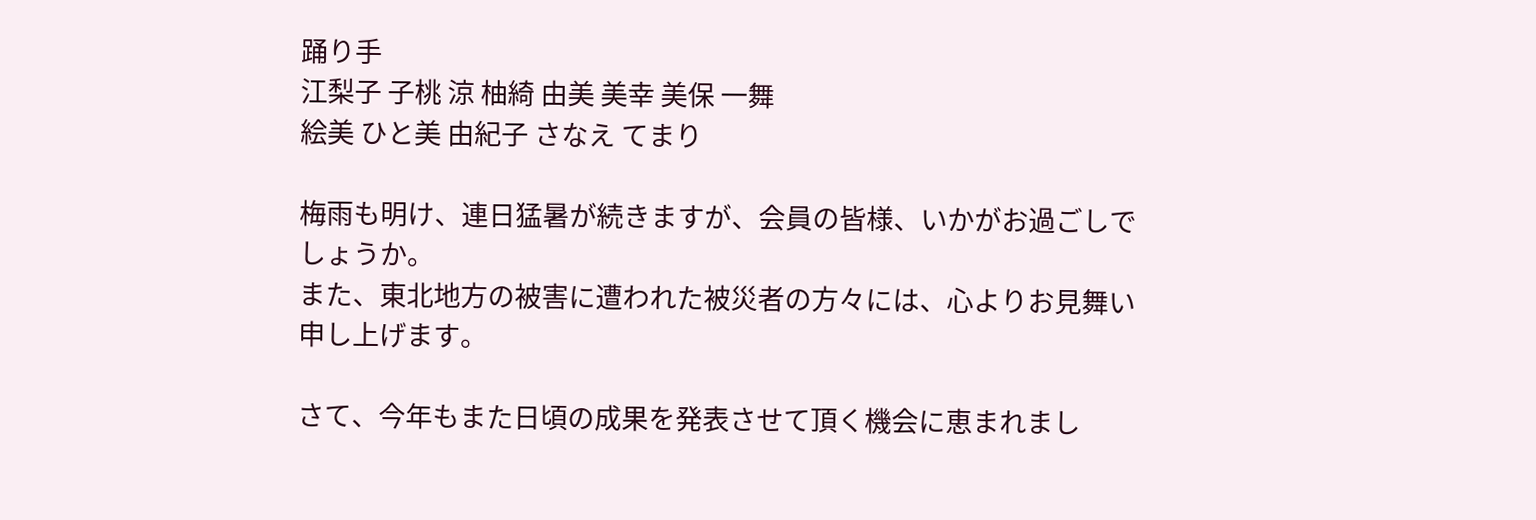踊り手
江梨子 子桃 涼 柚綺 由美 美幸 美保 一舞
絵美 ひと美 由紀子 さなえ てまり

梅雨も明け、連日猛暑が続きますが、会員の皆様、いかがお過ごしでしょうか。
また、東北地方の被害に遭われた被災者の方々には、心よりお見舞い申し上げます。

さて、今年もまた日頃の成果を発表させて頂く機会に恵まれまし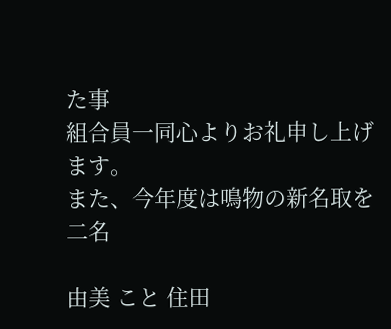た事
組合員一同心よりお礼申し上げます。
また、今年度は鳴物の新名取を二名

由美 こと 住田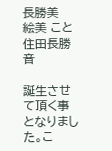長勝美
絵美 こと 住田長勝音

誕生させて頂く事となりました。こ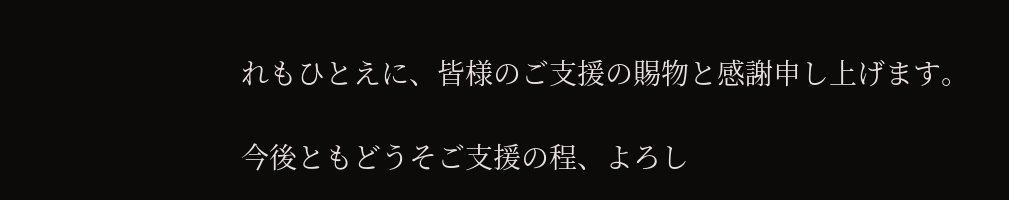れもひとえに、皆様のご支援の賜物と感謝申し上げます。

今後ともどうそご支援の程、よろし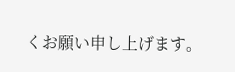くお願い申し上げます。